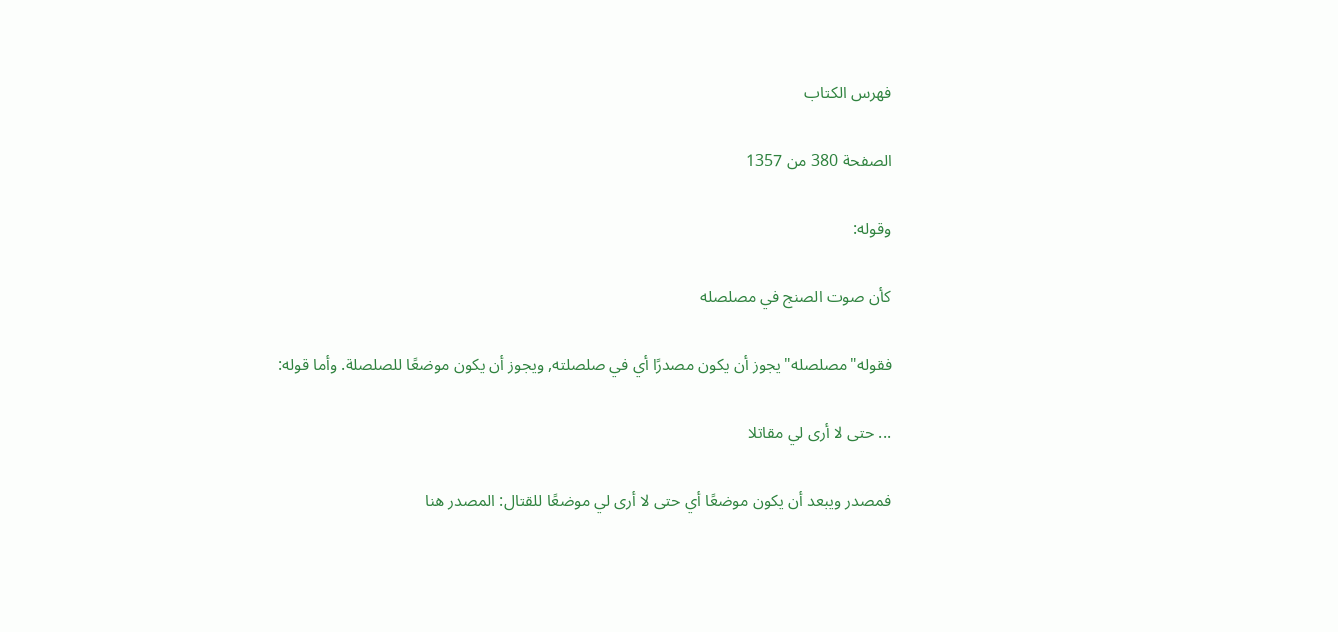فهرس الكتاب

الصفحة 380 من 1357

وقوله:

كأن صوت الصنج في مصلصله

فقوله"مصلصله"يجوز أن يكون مصدرًا أي في صلصلته, ويجوز أن يكون موضعًا للصلصلة. وأما قوله:

... حتى لا أرى لي مقاتلا

فمصدر ويبعد أن يكون موضعًا أي حتى لا أرى لي موضعًا للقتال: المصدر هنا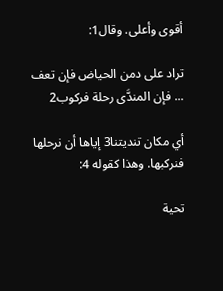أقوى وأعلى. وقال1:

تراد على دمن الحياض فإن تعف ... فإن المندَّى رحلة فركوب2

أي مكان تنديتنا3 إياها أن نرحلها فنركبها. وهذا كقوله 4:

تحية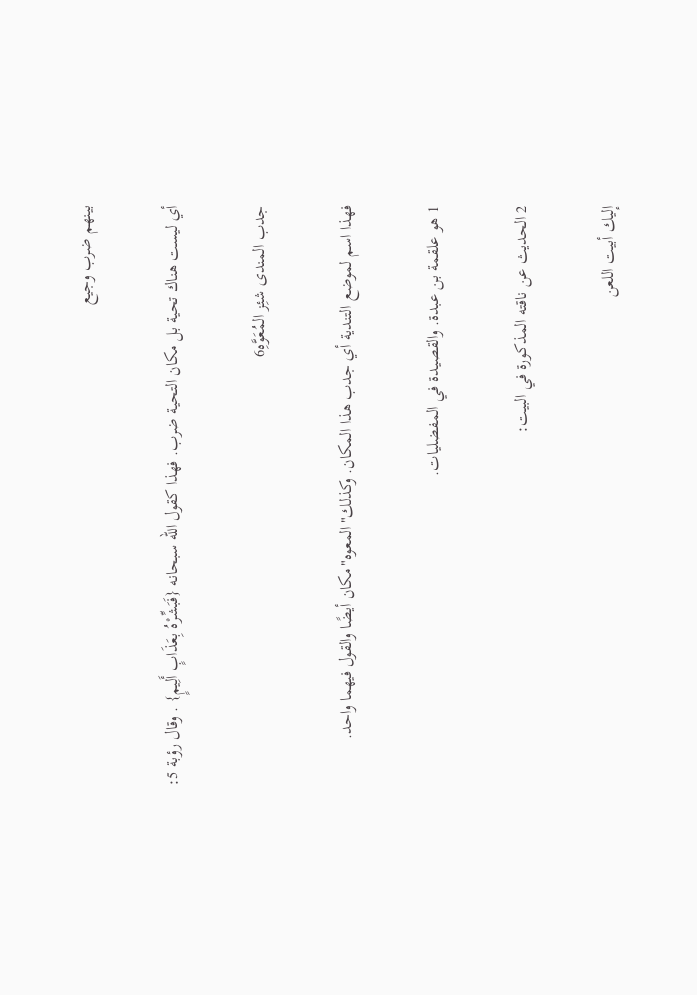بينهم ضرب وجيع

أي ليست هناك تحية بل مكان التحية ضرب. فهذا كقول الله سبحانه {فَبَشِّرْهُ بِعَذَابٍ أَلِيمٍ} . وقال رؤبة 5:

جدب المندى شئِز المُعَوَّهِ6

فهذا اسم لموضع التندية أي جدب هذا المكان. وكذلك"المعوه"مكان أيضًا والقول فيهما واحد.

1 هو علقمة بن عبدة. والقصيدة في المفضليات.

2 الحديث عن ناقته المذكورة في البيت:

إليك أبيت اللعن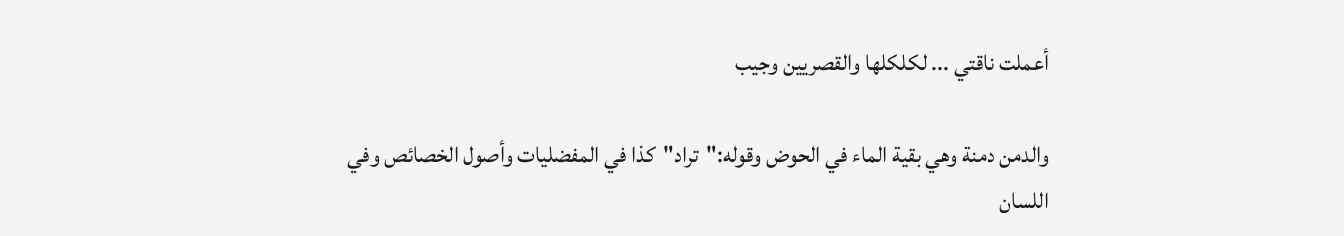أعملت ناقتي ... لكلكلها والقصريين وجيب

والدمن دمنة وهي بقية الماء في الحوض وقوله:"تراد"كذا في المفضليات وأصول الخصائص وفي اللسان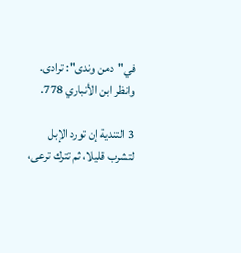في"دمن وندى": ترادى. وانظر ابن الأنباري 778.

3 التندية إن تورد الإبل لتشرب قليلا، ثم تترك ترعى،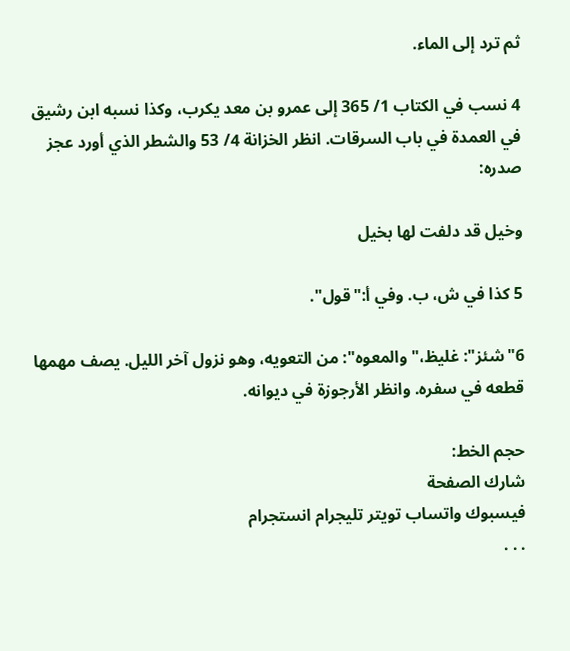ثم ترد إلى الماء.

4 نسب في الكتاب 1/ 365 إلى عمرو بن معد يكرب، وكذا نسبه ابن رشيق في العمدة في باب السرقات. انظر الخزانة 4/ 53 والشطر الذي أورد عجز صدره:

وخيل قد دلفت لها بخيل

5 كذا في ش، ب. وفي أ:"قول".

6"شئز": غليظ،"والمعوه": من التعويه، وهو نزول آخر الليل. يصف مهمها قطعه في سفره. وانظر الأرجوزة في ديوانه.

حجم الخط:
شارك الصفحة
فيسبوك واتساب تويتر تليجرام انستجرام
. . .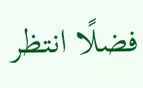فضلًا انتظر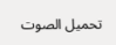تحميل الصوت